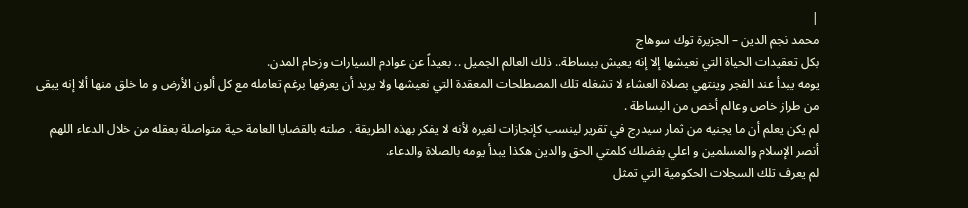|
محمد نجم الدين – الجزيرة توك سوهاج
بكل تعقيدات الحياة التي نعيشها إلا إنه يعيش ببساطة.. ذلك العالم الجميل .. بعيداً عن عوادم السيارات وزحام المدن.
يومه يبدأ عند الفجر وينتهي بصلاة العشاء لا تشغله تلك المصطلحات المعقدة التي نعيشها ولا يريد أن يعرفها برغم تعامله مع كل ألون الأرض و ما خلق منها ألا إنه يبقى من طراز خاص وعالم أخص من البساطة .
لم يكن يعلم أن ما يجنيه من ثمار سيدرج في تقرير لينسب كإنجازات لغيره لأنه لا يفكر بهذه الطريقة . صلته بالقضايا العامة حية متواصلة بعقله من خلال الدعاء اللهم أنصر الإسلام والمسلمين و اعلي بفضلك كلمتي الحق والدين هكذا يبدأ يومه بالصلاة والدعاء.
لم يعرف تلك السجلات الحكومية التي تمثل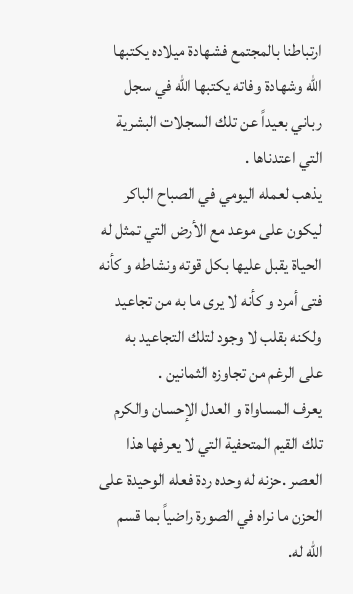ارتباطنا بالمجتمع فشهادة ميلاده يكتبها الله وشهادة وفاته يكتبها الله في سجل رباني بعيداً عن تلك السجلات البشرية التي اعتدناها .
يذهب لعمله اليومي في الصباح الباكر ليكون على موعد مع الأرض التي تمثل له الحياة يقبل عليها بكل قوته ونشاطه و كأنه فتى أمرد و كأنه لا يرى ما به من تجاعيد ولكنه بقلب لا وجود لتلك التجاعيد به على الرغم من تجاوزه الثمانين .
يعرف المساواة و العدل الإحسان والكرم تلك القيم المتحفية التي لا يعرفها هذا العصر .حزنه له وحده ردة فعله الوحيدة على الحزن ما نراه في الصورة راضياً بما قسم الله له.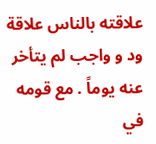علاقته بالناس علاقة ود و واجب لم يتأخر عنه يوماً . مع قومه في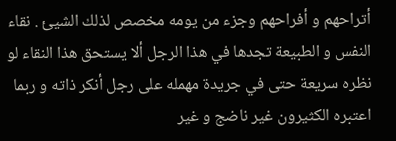أتراحهم و أفراحهم وجزء من يومه مخصص لذلك الشيئ . نقاء النفس و الطبيعة تجدها في هذا الرجل ألا يستحق هذا النقاء لو نظره سريعة حتى في جريدة مهمله على رجل أنكر ذاته و ربما اعتبره الكثيرون غير ناضج و غير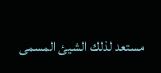مستعد لذلك الشيئ المسمى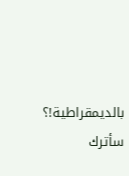بالديمقراطية!؟
سأترك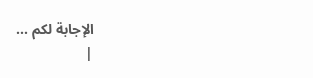الإجابة لكم ...
|